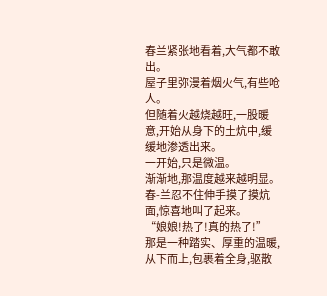春兰紧张地看着,大气都不敢出。
屋子里弥漫着烟火气,有些呛人。
但随着火越烧越旺,一股暖意,开始从身下的土炕中,缓缓地渗透出来。
一开始,只是微温。
渐渐地,那温度越来越明显。
春-兰忍不住伸手摸了摸炕面,惊喜地叫了起来。
“娘娘!热了!真的热了!”
那是一种踏实、厚重的温暖,从下而上,包裹着全身,驱散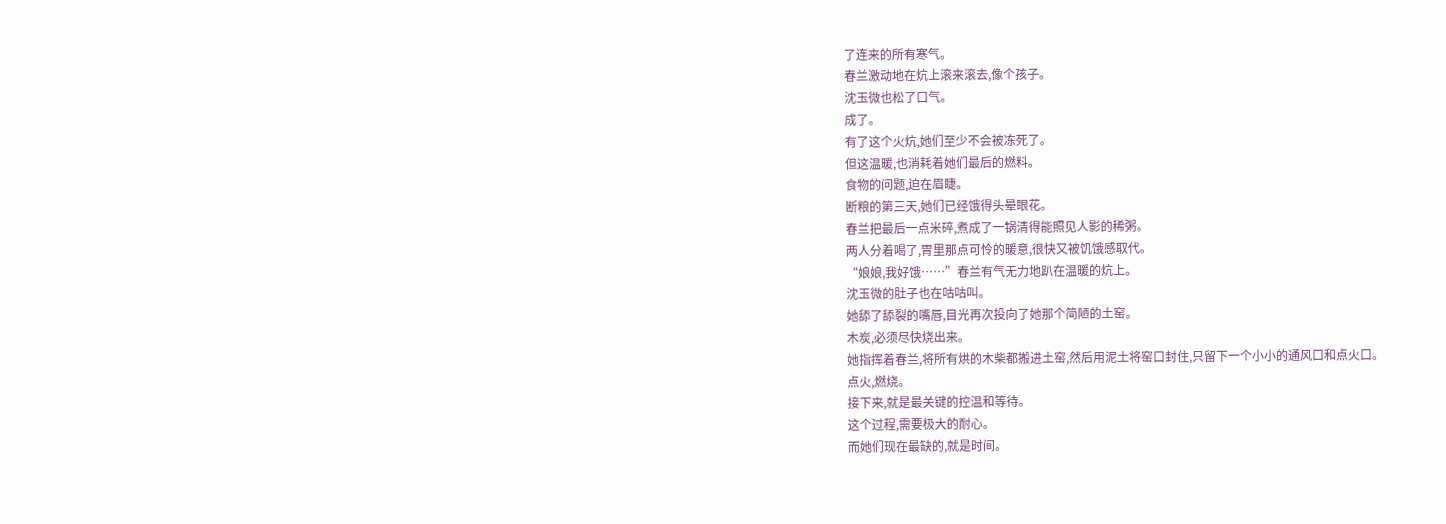了连来的所有寒气。
春兰激动地在炕上滚来滚去,像个孩子。
沈玉微也松了口气。
成了。
有了这个火炕,她们至少不会被冻死了。
但这温暖,也消耗着她们最后的燃料。
食物的问题,迫在眉睫。
断粮的第三天,她们已经饿得头晕眼花。
春兰把最后一点米碎,煮成了一锅清得能照见人影的稀粥。
两人分着喝了,胃里那点可怜的暖意,很快又被饥饿感取代。
“娘娘,我好饿……”春兰有气无力地趴在温暖的炕上。
沈玉微的肚子也在咕咕叫。
她舔了舔裂的嘴唇,目光再次投向了她那个简陋的土窑。
木炭,必须尽快烧出来。
她指挥着春兰,将所有烘的木柴都搬进土窑,然后用泥土将窑口封住,只留下一个小小的通风口和点火口。
点火,燃烧。
接下来,就是最关键的控温和等待。
这个过程,需要极大的耐心。
而她们现在最缺的,就是时间。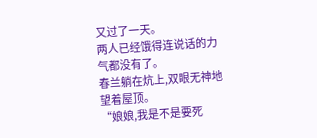又过了一天。
两人已经饿得连说话的力气都没有了。
春兰躺在炕上,双眼无神地望着屋顶。
“娘娘,我是不是要死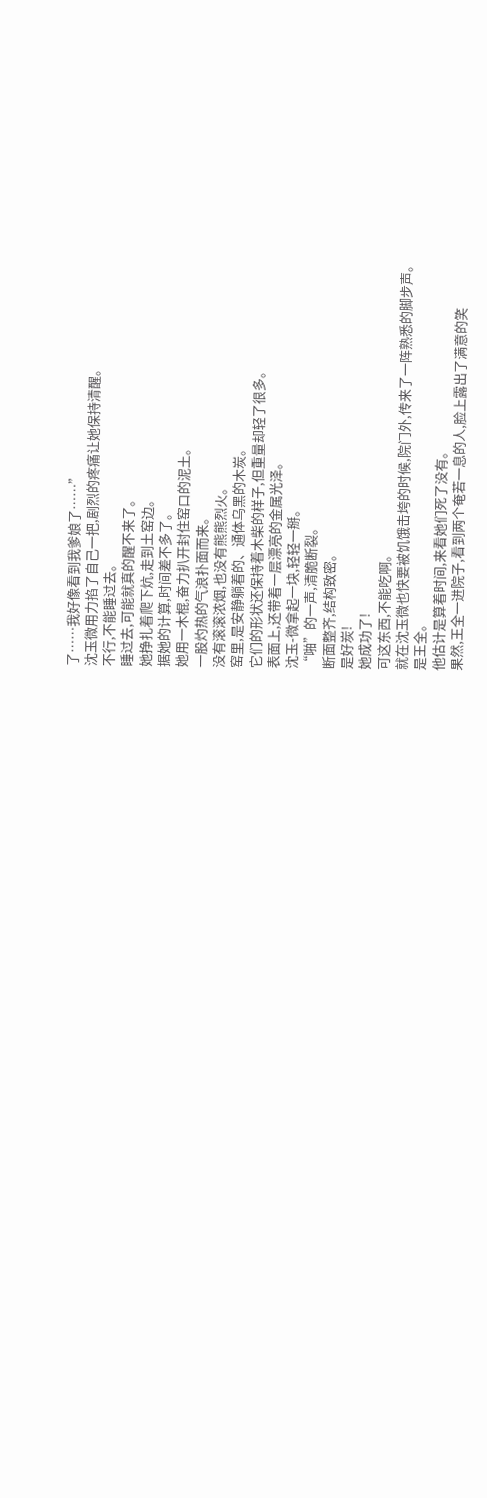了……我好像看到我爹娘了……”
沈玉微用力掐了自己一把,剧烈的疼痛让她保持清醒。
不行,不能睡过去。
睡过去,可能就真的醒不来了。
她挣扎着爬下炕,走到土窑边。
据她的计算,时间差不多了。
她用一木棍,奋力扒开封住窑口的泥土。
一股灼热的气浪扑面而来。
没有滚滚浓烟,也没有熊熊烈火。
窑里,是安静躺着的、通体乌黑的木炭。
它们的形状还保持着木柴的样子,但重量却轻了很多。
表面上,还带着一层漂亮的金属光泽。
沈玉-微拿起一块,轻轻一掰。
“啪”的一声,清脆断裂。
断面整齐,结构致密。
是好炭!
她成功了!
可这东西,不能吃啊。
就在沈玉微也快要被饥饿击垮的时候,院门外,传来了一阵熟悉的脚步声。
是王全。
他估计是算着时间,来看她们死了没有。
果然,王全一进院子,看到两个奄若一息的人,脸上露出了满意的笑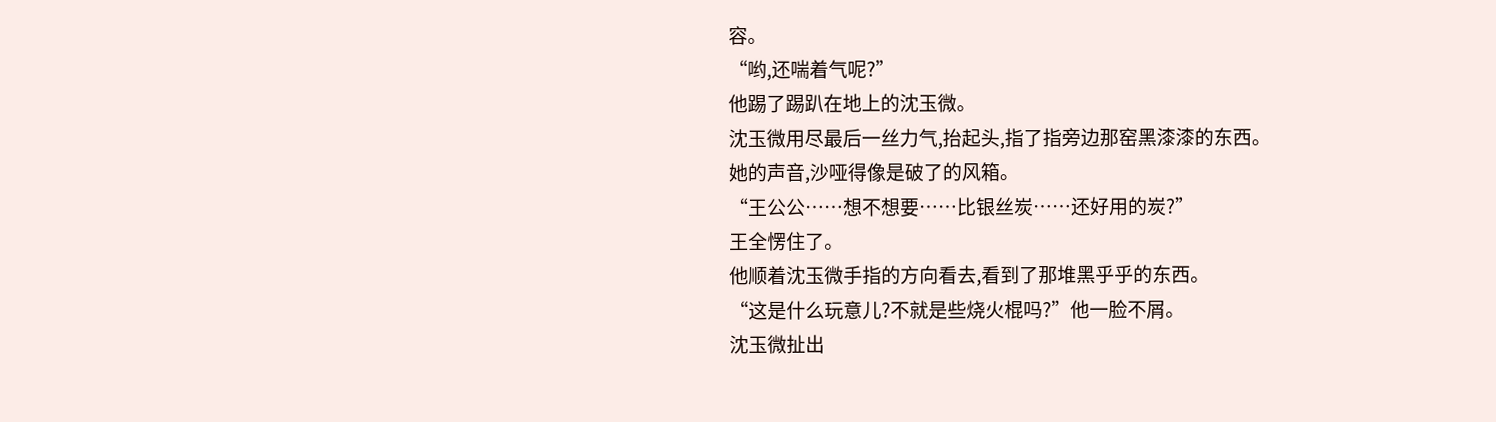容。
“哟,还喘着气呢?”
他踢了踢趴在地上的沈玉微。
沈玉微用尽最后一丝力气,抬起头,指了指旁边那窑黑漆漆的东西。
她的声音,沙哑得像是破了的风箱。
“王公公……想不想要……比银丝炭……还好用的炭?”
王全愣住了。
他顺着沈玉微手指的方向看去,看到了那堆黑乎乎的东西。
“这是什么玩意儿?不就是些烧火棍吗?”他一脸不屑。
沈玉微扯出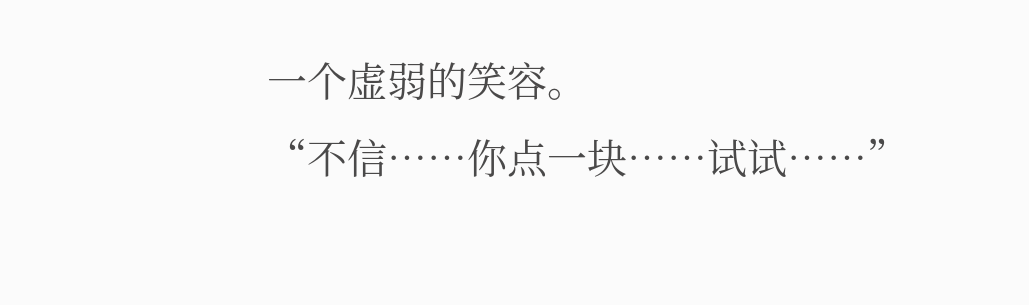一个虚弱的笑容。
“不信……你点一块……试试……”